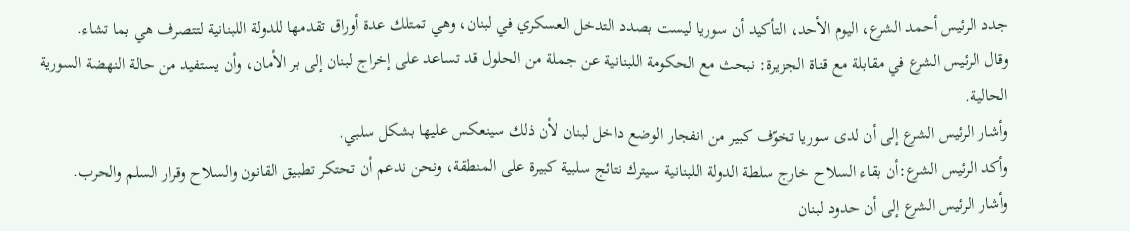جدد الرئيس أحمد الشرع، اليوم الأحد، التأكيد أن سوريا ليست بصدد التدخل العسكري في لبنان، وهي تمتلك عدة أوراق تقدمها للدولة اللبنانية لتتصرف هي بما تشاء.
وقال الرئيس الشرع في مقابلة مع قناة الجزيرة: نبحث مع الحكومة اللبنانية عن جملة من الحلول قد تساعد على إخراج لبنان إلى بر الأمان، وأن يستفيد من حالة النهضة السورية الحالية.
وأشار الرئيس الشرع إلى أن لدى سوريا تخوّف كبير من انفجار الوضع داخل لبنان لأن ذلك سينعكس عليها بشكل سلبي.
وأكد الرئيس الشرع:أن بقاء السلاح خارج سلطة الدولة اللبنانية سيترك نتائج سلبية كبيرة على المنطقة، ونحن ندعم أن تحتكر تطبيق القانون والسلاح وقرار السلم والحرب.
وأشار الرئيس الشرع إلى أن حدود لبنان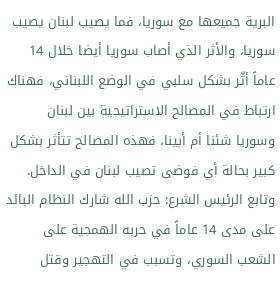البرية جميعها مع سوريا، فما يصيب لبنان يصيب سوريا، والأثر الذي أصاب سوريا أيضا خلال 14 عاماً أثّر بشكل سلبي في الوضع اللبناني، فهناك ارتباط في المصالح الاستراتيجية بين لبنان وسوريا شئنا أم أبينا، فهذه المصالح تتأثر بشكل كبير بحالة أي فوضى تصيب لبنان في الداخل.
وتابع الرئيس الشرع: حزب الله شارك النظام البائد على مدى 14 عاماً في حربه الهمجية على الشعب السوري، وتسبب في التهجير وقتل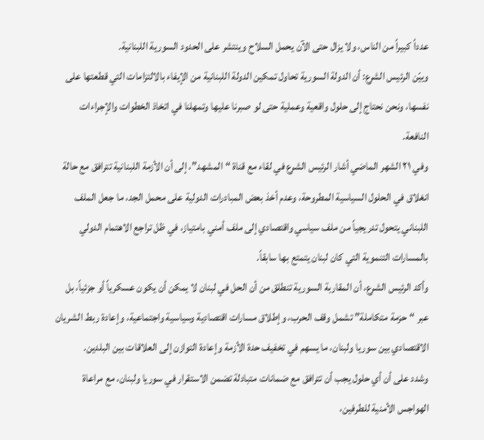عدداً كبيراً من الناس، ولا يزال حتى الآن يحمل السلاح وينتشر على الحدود السورية اللبنانية.
وبيّن الرئيس الشرع: أن الدولة السورية تحاول تمكين الدولة اللبنانية من الإيفاء بالالتزامات التي قطعتها على نفسها، ونحن نحتاج إلى حلول واقعية وعملية حتى لو صبرنا عليها وتمهلنا في اتخاذ الخطوات والإجراءات النافعة.
وفي ٢١ الشهر الماضي أشار الرئيس الشرع في لقاء مع قناة “المشهد”، إلى أن الأزمة اللبنانية تترافق مع حالة انغلاق في الحلول السياسية المطروحة، وعدم أخذ بعض المبادرات الدولية على محمل الجد، ما جعل الملف اللبناني يتحول تدريجياً من ملف سياسي واقتصادي إلى ملف أمني بامتياز، في ظل تراجع الاهتمام الدولي بالمسارات التنموية التي كان لبنان يتمتع بها سابقاً.
وأكد الرئيس الشرع، أن المقاربة السورية تنطلق من أن الحل في لبنان لا يمكن أن يكون عسكرياً أو جزئياً، بل عبر “حزمة متكاملة” تشمل وقف الحرب، وإطلاق مسارات اقتصادية وسياسية واجتماعية، وإعادة ربط الشريان الاقتصادي بين سوريا ولبنان، ما يسهم في تخفيف حدة الأزمة وإعادة التوازن إلى العلاقات بين البلدين.
وشدد على أن أي حلول يجب أن تترافق مع ضمانات متبادلة تضمن الاستقرار في سوريا ولبنان، مع مراعاة الهواجس الأمنية للطرفين،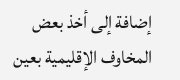إضافة إلى أخذ بعض المخاوف الإقليمية بعين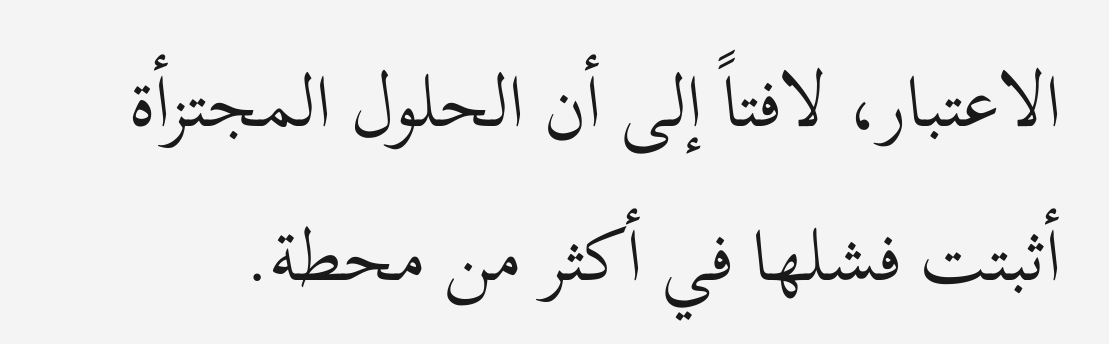الاعتبار، لافتاً إلى أن الحلول المجتزأة أثبتت فشلها في أكثر من محطة.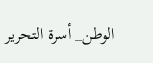الوطن_ أسرة التحرير